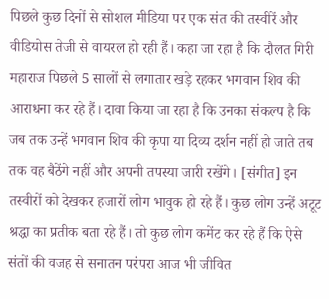पिछले कुछ दिनों से सोशल मीडिया पर एक संत की तस्वीरें और वीडियोस तेजी से वायरल हो रही हैं। कहा जा रहा है कि दौलत गिरी महाराज पिछले 5 सालों से लगातार खड़े रहकर भगवान शिव की आराधना कर रहे हैं। दावा किया जा रहा है कि उनका संकल्प है कि जब तक उन्हें भगवान शिव की कृपा या दिव्य दर्शन नहीं हो जाते तब तक वह बैठेंगे नहीं और अपनी तपस्या जारी रखेंगे। [संगीत] इन तस्वीरों को देखकर हजारों लोग भावुक हो रहे हैं। कुछ लोग उन्हें अटूट श्रद्धा का प्रतीक बता रहे हैं। तो कुछ लोग कमेंट कर रहे हैं कि ऐसे संतों की वजह से सनातन परंपरा आज भी जीवित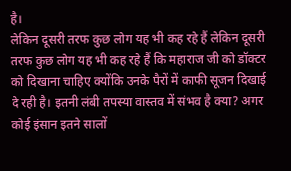है।
लेकिन दूसरी तरफ कुछ लोग यह भी कह रहे हैं लेकिन दूसरी तरफ कुछ लोग यह भी कह रहे हैं कि महाराज जी को डॉक्टर को दिखाना चाहिए क्योंकि उनके पैरों में काफी सूजन दिखाई दे रही है। इतनी लंबी तपस्या वास्तव में संभव है क्या? अगर कोई इंसान इतने सालों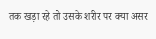तक खड़ा रहे तो उसके शरीर पर क्या असर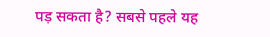पड़ सकता है? सबसे पहले यह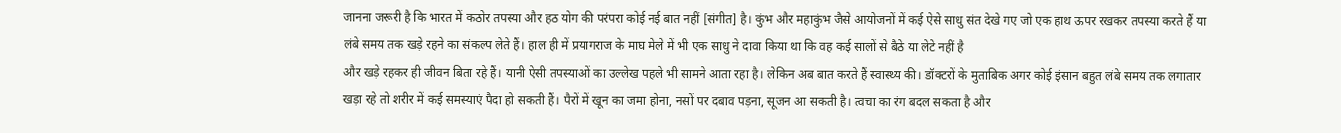जानना जरूरी है कि भारत में कठोर तपस्या और हठ योग की परंपरा कोई नई बात नहीं [संगीत] है। कुंभ और महाकुंभ जैसे आयोजनों में कई ऐसे साधु संत देखे गए जो एक हाथ ऊपर रखकर तपस्या करते हैं या लंबे समय तक खड़े रहने का संकल्प लेते हैं। हाल ही में प्रयागराज के माघ मेले में भी एक साधु ने दावा किया था कि वह कई सालों से बैठे या लेटे नहीं है
और खड़े रहकर ही जीवन बिता रहे हैं। यानी ऐसी तपस्याओं का उल्लेख पहले भी सामने आता रहा है। लेकिन अब बात करते हैं स्वास्थ्य की। डॉक्टरों के मुताबिक अगर कोई इंसान बहुत लंबे समय तक लगातार खड़ा रहे तो शरीर में कई समस्याएं पैदा हो सकती हैं। पैरों में खून का जमा होना, नसों पर दबाव पड़ना, सूजन आ सकती है। त्वचा का रंग बदल सकता है और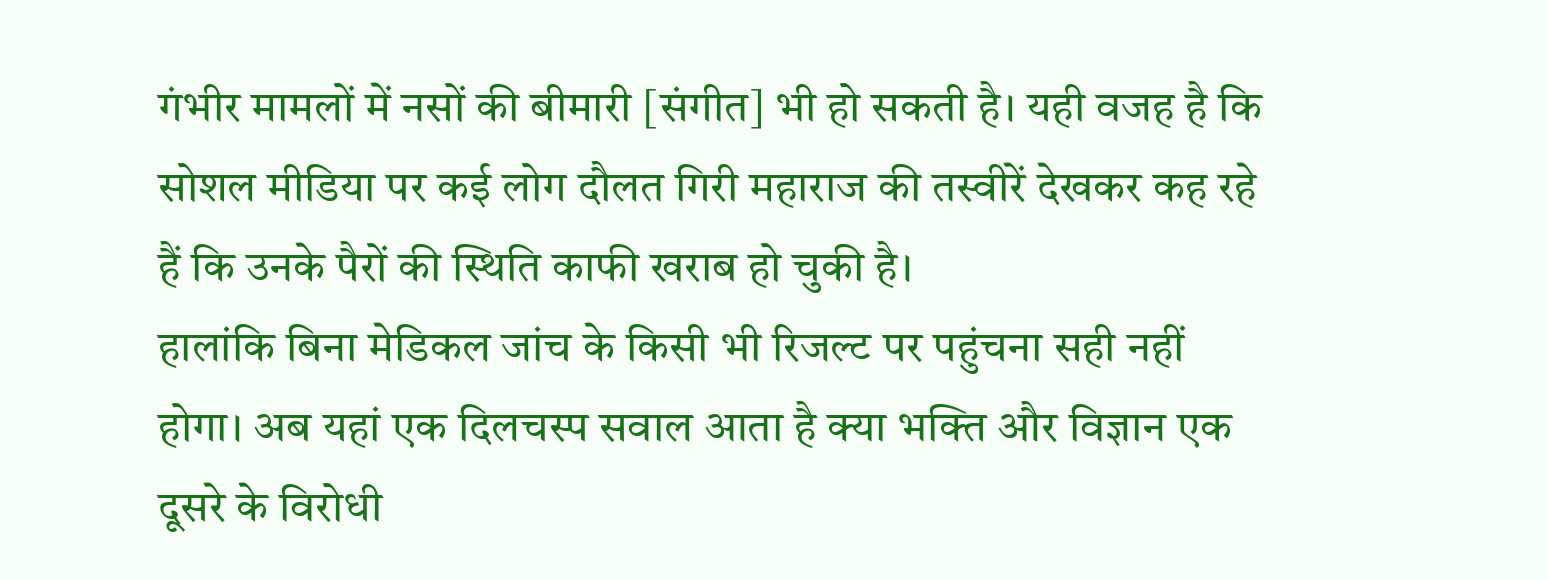गंभीर मामलों में नसों की बीमारी [संगीत] भी हो सकती है। यही वजह है कि सोशल मीडिया पर कई लोग दौलत गिरी महाराज की तस्वीरें देखकर कह रहे हैं कि उनके पैरों की स्थिति काफी खराब हो चुकी है।
हालांकि बिना मेडिकल जांच के किसी भी रिजल्ट पर पहुंचना सही नहीं होगा। अब यहां एक दिलचस्प सवाल आता है क्या भक्ति और विज्ञान एक दूसरे के विरोधी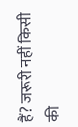हैं? जरूरी नहीं किसी की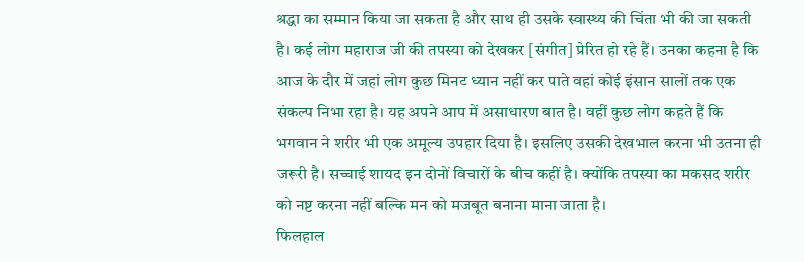श्रद्धा का सम्मान किया जा सकता है और साथ ही उसके स्वास्थ्य की चिंता भी की जा सकती है। कई लोग महाराज जी की तपस्या को देखकर [संगीत] प्रेरित हो रहे हैं। उनका कहना है कि आज के दौर में जहां लोग कुछ मिनट ध्यान नहीं कर पाते वहां कोई इंसान सालों तक एक संकल्प निभा रहा है। यह अपने आप में असाधारण बात है। वहीं कुछ लोग कहते हैं कि भगवान ने शरीर भी एक अमूल्य उपहार दिया है। इसलिए उसकी देखभाल करना भी उतना ही जरूरी है। सच्चाई शायद इन दोनों विचारों के बीच कहीं है। क्योंकि तपस्या का मकसद शरीर को नष्ट करना नहीं बल्कि मन को मजबूत बनाना माना जाता है।
फिलहाल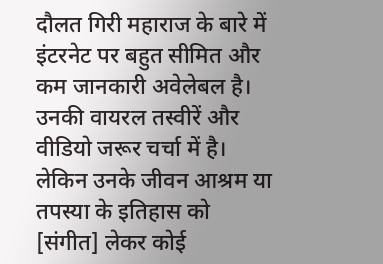दौलत गिरी महाराज के बारे में इंटरनेट पर बहुत सीमित और कम जानकारी अवेलेबल है। उनकी वायरल तस्वीरें और वीडियो जरूर चर्चा में है। लेकिन उनके जीवन आश्रम या तपस्या के इतिहास को [संगीत] लेकर कोई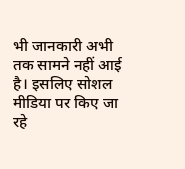भी जानकारी अभी तक सामने नहीं आई है। इसलिए सोशल मीडिया पर किए जा रहे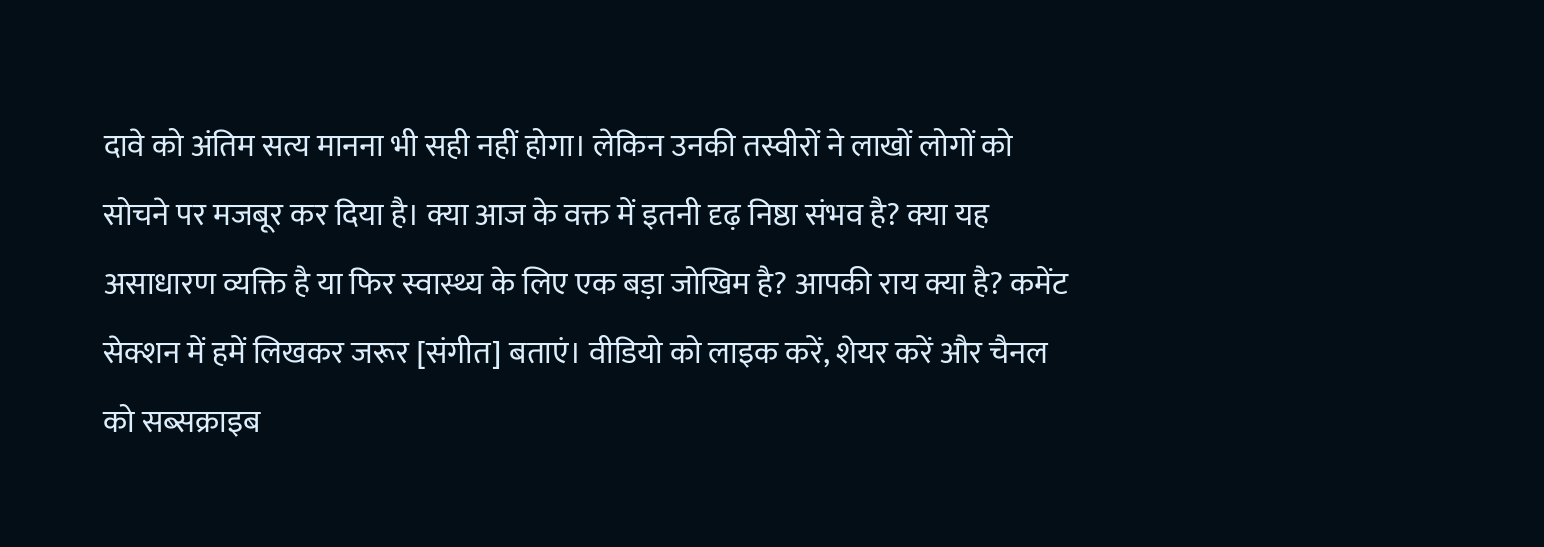दावे को अंतिम सत्य मानना भी सही नहीं होगा। लेकिन उनकी तस्वीरों ने लाखों लोगों को सोचने पर मजबूर कर दिया है। क्या आज के वक्त में इतनी दृढ़ निष्ठा संभव है? क्या यह असाधारण व्यक्ति है या फिर स्वास्थ्य के लिए एक बड़ा जोखिम है? आपकी राय क्या है? कमेंट सेक्शन में हमें लिखकर जरूर [संगीत] बताएं। वीडियो को लाइक करें, शेयर करें और चैनल को सब्सक्राइब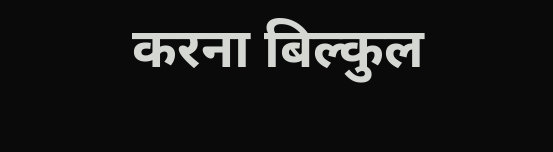करना बिल्कुल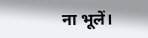ना भूलें।